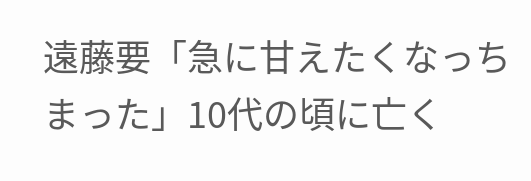遠藤要「急に甘えたくなっちまった」10代の頃に亡く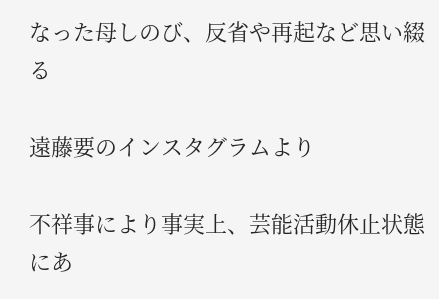なった母しのび、反省や再起など思い綴る

遠藤要のインスタグラムより

不祥事により事実上、芸能活動休止状態にあ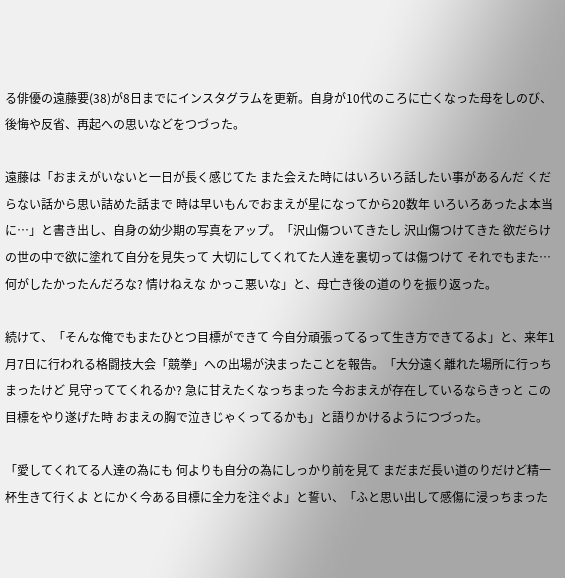る俳優の遠藤要(38)が8日までにインスタグラムを更新。自身が10代のころに亡くなった母をしのび、後悔や反省、再起への思いなどをつづった。

遠藤は「おまえがいないと一日が長く感じてた また会えた時にはいろいろ話したい事があるんだ くだらない話から思い詰めた話まで 時は早いもんでおまえが星になってから20数年 いろいろあったよ本当に…」と書き出し、自身の幼少期の写真をアップ。「沢山傷ついてきたし 沢山傷つけてきた 欲だらけの世の中で欲に塗れて自分を見失って 大切にしてくれてた人達を裏切っては傷つけて それでもまた… 何がしたかったんだろな? 情けねえな かっこ悪いな」と、母亡き後の道のりを振り返った。

続けて、「そんな俺でもまたひとつ目標ができて 今自分頑張ってるって生き方できてるよ」と、来年1月7日に行われる格闘技大会「競拳」への出場が決まったことを報告。「大分遠く離れた場所に行っちまったけど 見守っててくれるか? 急に甘えたくなっちまった 今おまえが存在しているならきっと この目標をやり遂げた時 おまえの胸で泣きじゃくってるかも」と語りかけるようにつづった。

「愛してくれてる人達の為にも 何よりも自分の為にしっかり前を見て まだまだ長い道のりだけど精一杯生きて行くよ とにかく今ある目標に全力を注ぐよ」と誓い、「ふと思い出して感傷に浸っちまった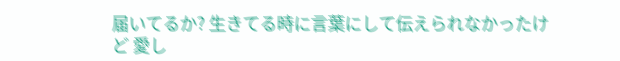届いてるか? 生きてる時に言葉にして伝えられなかったけど 愛し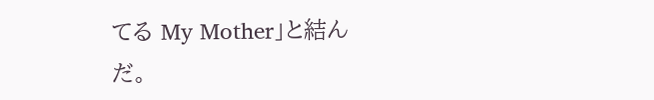てる My Mother」と結んだ。